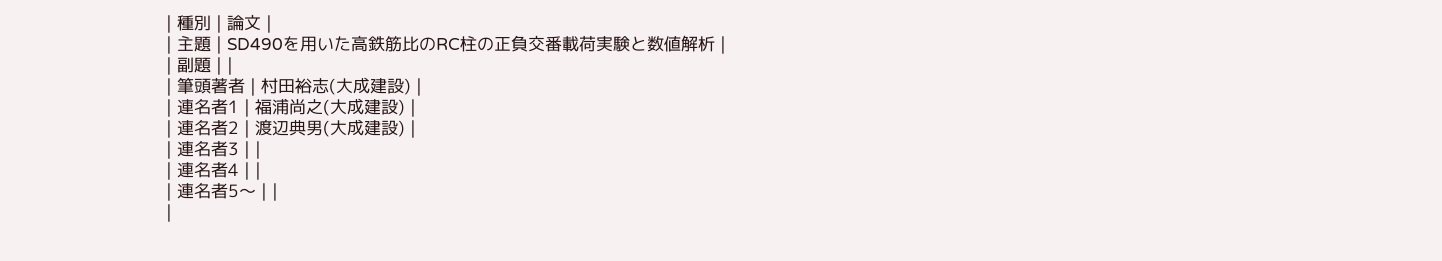| 種別 | 論文 |
| 主題 | SD490を用いた高鉄筋比のRC柱の正負交番載荷実験と数値解析 |
| 副題 | |
| 筆頭著者 | 村田裕志(大成建設) |
| 連名者1 | 福浦尚之(大成建設) |
| 連名者2 | 渡辺典男(大成建設) |
| 連名者3 | |
| 連名者4 | |
| 連名者5〜 | |
|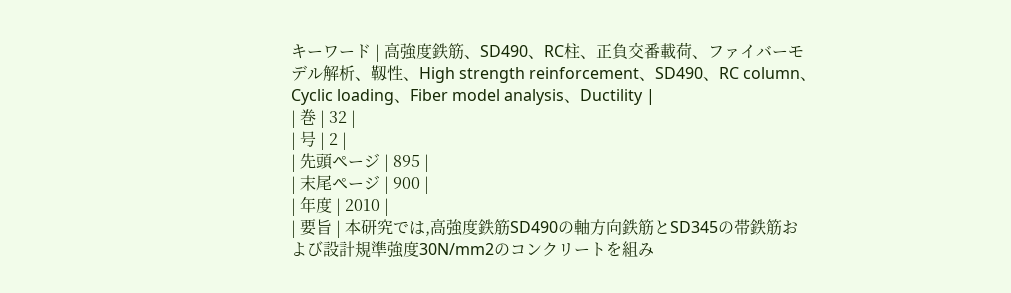キーワード | 高強度鉄筋、SD490、RC柱、正負交番載荷、ファイバーモデル解析、靱性、High strength reinforcement、SD490、RC column、Cyclic loading、Fiber model analysis、Ductility |
| 巻 | 32 |
| 号 | 2 |
| 先頭ページ | 895 |
| 末尾ページ | 900 |
| 年度 | 2010 |
| 要旨 | 本研究では,高強度鉄筋SD490の軸方向鉄筋とSD345の帯鉄筋および設計規準強度30N/mm2のコンクリートを組み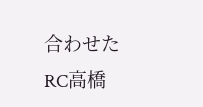合わせたRC高橋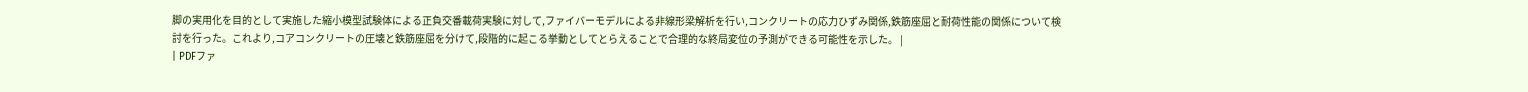脚の実用化を目的として実施した縮小模型試験体による正負交番載荷実験に対して,ファイバーモデルによる非線形梁解析を行い,コンクリートの応力ひずみ関係,鉄筋座屈と耐荷性能の関係について検討を行った。これより,コアコンクリートの圧壊と鉄筋座屈を分けて,段階的に起こる挙動としてとらえることで合理的な終局変位の予測ができる可能性を示した。 |
| PDFファ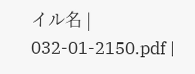イル名 | 032-01-2150.pdf |